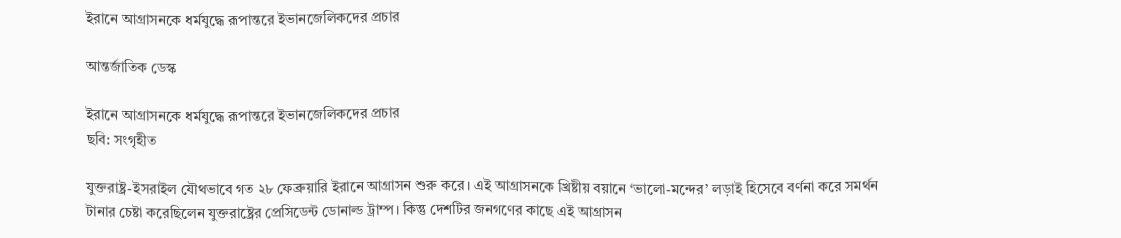ইরানে আগ্রাসনকে ধর্মযুদ্ধে রূপান্তরে ইভানজেলিকদের প্রচার

আন্তর্জাতিক ডেস্ক

ইরানে আগ্রাসনকে ধর্মযুদ্ধে রূপান্তরে ইভানজেলিকদের প্রচার
ছবি: সংগৃহীত

যুক্তরাষ্ট্র-ইসরাইল যৌথভাবে গত ২৮ ফেব্রুয়ারি ইরানে আগ্রাসন শুরু করে। এই আগ্রাসনকে খ্রিষ্টীয় বয়ানে ‘ভালো-মন্দের’ লড়াই হিসেবে বর্ণনা করে সমর্থন টানার চেষ্টা করেছিলেন যুক্তরাষ্ট্রের প্রেসিডেন্ট ডোনাল্ড ট্রাম্প। কিন্তু দেশটির জনগণের কাছে এই আগ্রাসন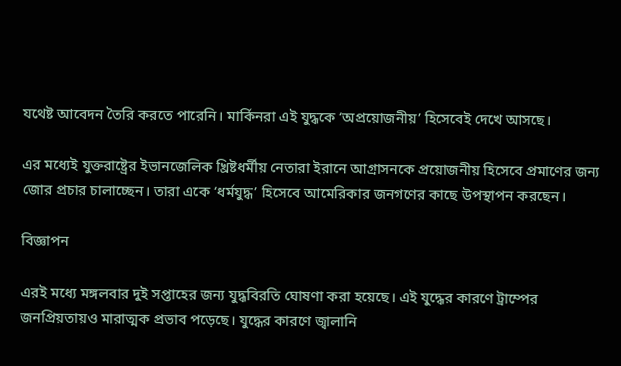যথেষ্ট আবেদন তৈরি করতে পারেনি। মার্কিনরা এই যুদ্ধকে ‘অপ্রয়োজনীয়’ হিসেবেই দেখে আসছে।

এর মধ্যেই যুক্তরাষ্ট্রের ইভানজেলিক খ্রিষ্টধর্মীয় নেতারা ইরানে আগ্রাসনকে প্রয়োজনীয় হিসেবে প্রমাণের জন্য জোর প্রচার চালাচ্ছেন। তারা একে ‘ধর্মযুদ্ধ’ হিসেবে আমেরিকার জনগণের কাছে উপস্থাপন করছেন।

বিজ্ঞাপন

এরই মধ্যে মঙ্গলবার দুই সপ্তাহের জন্য যুদ্ধবিরতি ঘোষণা করা হয়েছে। এই যুদ্ধের কারণে ট্রাম্পের জনপ্রিয়তায়ও মারাত্মক প্রভাব পড়েছে। যুদ্ধের কারণে জ্বালানি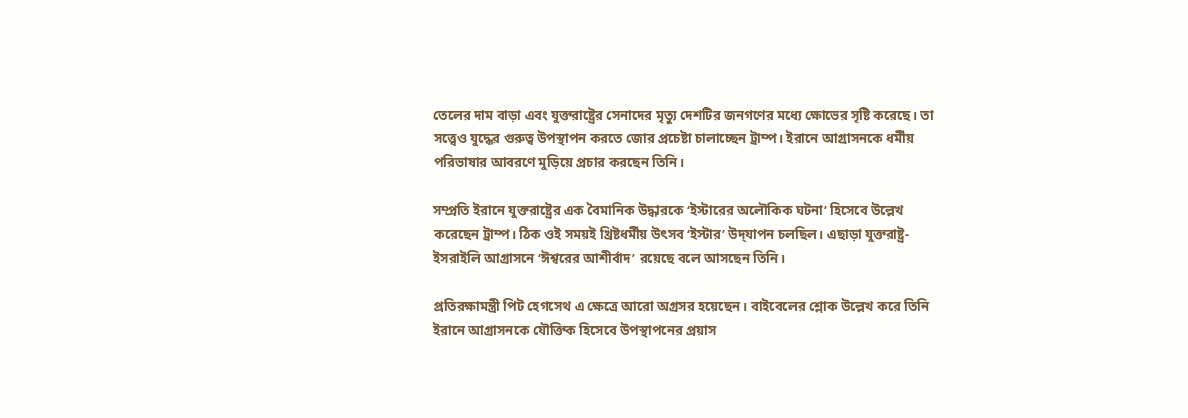তেলের দাম বাড়া এবং যুক্তরাষ্ট্রের সেনাদের মৃত্যু দেশটির জনগণের মধ্যে ক্ষোভের সৃষ্টি করেছে। তা সত্ত্বেও যুদ্ধের গুরুত্ব উপস্থাপন করতে জোর প্রচেষ্টা চালাচ্ছেন ট্রাম্প। ইরানে আগ্রাসনকে ধর্মীয় পরিভাষার আবরণে মুড়িয়ে প্রচার করছেন তিনি।

সম্প্রতি ইরানে যুক্তরাষ্ট্রের এক বৈমানিক উদ্ধারকে ‘ইস্টারের অলৌকিক ঘটনা’ হিসেবে উল্লেখ করেছেন ট্রাম্প। ঠিক ওই সময়ই খ্রিষ্টধর্মীয় উৎসব ‘ইস্টার’ উদ্‌যাপন চলছিল। এছাড়া যুক্তরাষ্ট্র-ইসরাইলি আগ্রাসনে ‘ঈশ্বরের আশীর্বাদ’ রয়েছে বলে আসছেন তিনি।

প্রতিরক্ষামন্ত্রী পিট হেগসেথ এ ক্ষেত্রে আরো অগ্রসর হয়েছেন। বাইবেলের শ্লোক উল্লেখ করে তিনি ইরানে আগ্রাসনকে যৌক্তিক হিসেবে উপস্থাপনের প্রয়াস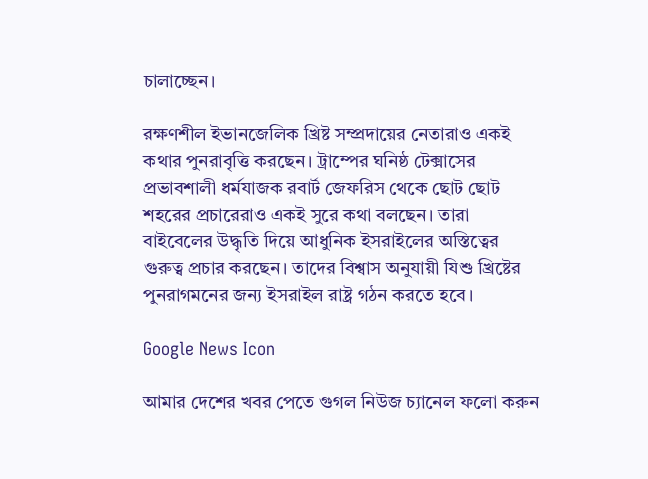চালাচ্ছেন।

রক্ষণশীল ইভানজেলিক খ্রিষ্ট সম্প্রদায়ের নেতারাও একই কথার পুনরাবৃত্তি করছেন। ট্রাম্পের ঘনিষ্ঠ টেক্সাসের প্রভাবশালী ধর্মযাজক রবার্ট জেফরিস থেকে ছোট ছোট শহরের প্রচারেরাও একই সুরে কথা বলছেন। তারা বাইবেলের উদ্ধৃতি দিয়ে আধুনিক ইসরাইলের অস্তিত্বের গুরুত্ব প্রচার করছেন। তাদের বিশ্বাস অনুযায়ী যিশু খ্রিষ্টের পুনরাগমনের জন্য ইসরাইল রাষ্ট্র গঠন করতে হবে।

Google News Icon

আমার দেশের খবর পেতে গুগল নিউজ চ্যানেল ফলো করুন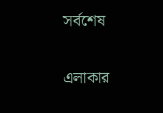সর্বশেষ

এলাকার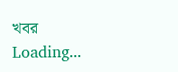খবর
Loading...